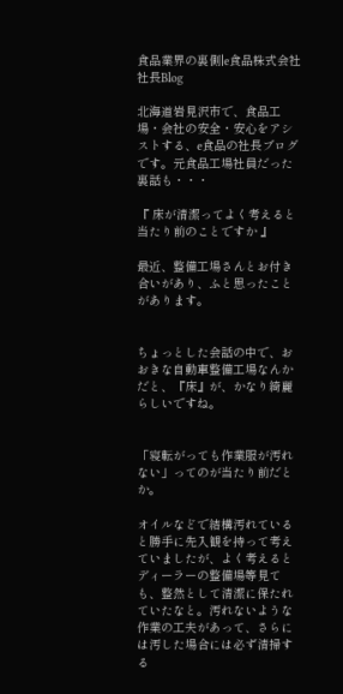食品業界の裏側|e食品株式会社 社長Blog

北海道岩見沢市で、食品工場・会社の安全・安心をアシストする、e食品の社長ブログです。元食品工場社員だった裏話も・・・

『 床が清潔ってよく考えると当たり前のことですか 』

最近、整備工場さんとお付き合いがあり、ふと思ったことがあります。


ちょっとした会話の中で、おおきな自動車整備工場なんかだと、『床』が、かなり綺麗らしいですね。


「寝転がっても作業服が汚れない」ってのが当たり前だとか。

オイルなどで結構汚れていると勝手に先入観を持って考えていましたが、よく考えるとディーラーの整備場等見ても、整然として清潔に保たれていたなと。汚れないような作業の工夫があって、さらには汚した場合には必ず清掃する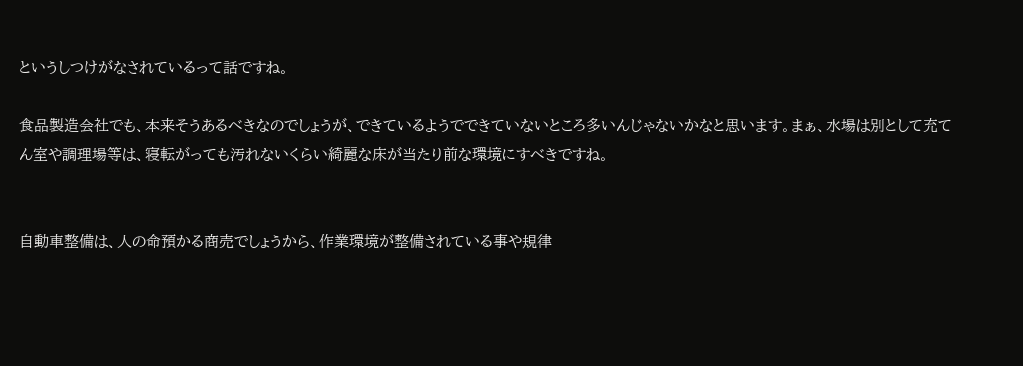というしつけがなされているって話ですね。

食品製造会社でも、本来そうあるべきなのでしょうが、できているようでできていないところ多いんじゃないかなと思います。まぁ、水場は別として充てん室や調理場等は、寝転がっても汚れないくらい綺麗な床が当たり前な環境にすべきですね。


自動車整備は、人の命預かる商売でしょうから、作業環境が整備されている事や規律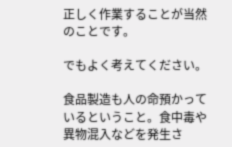正しく作業することが当然のことです。

でもよく考えてください。

食品製造も人の命預かっているということ。食中毒や異物混入などを発生さ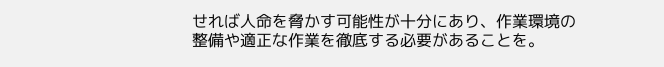せれば人命を脅かす可能性が十分にあり、作業環境の整備や適正な作業を徹底する必要があることを。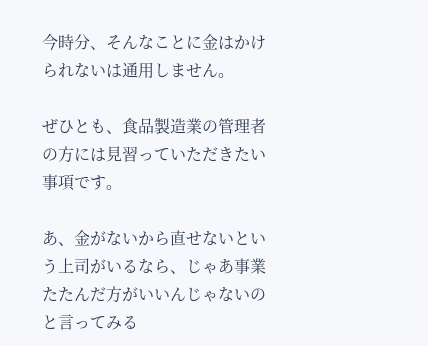今時分、そんなことに金はかけられないは通用しません。

ぜひとも、食品製造業の管理者の方には見習っていただきたい事項です。

あ、金がないから直せないという上司がいるなら、じゃあ事業たたんだ方がいいんじゃないのと言ってみる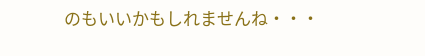のもいいかもしれませんね・・・